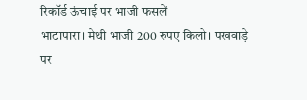रिकॉर्ड ऊंचाई पर भाजी फसलें
भाटापारा। मेथी भाजी 200 रुपए किलो। पखवाड़े पर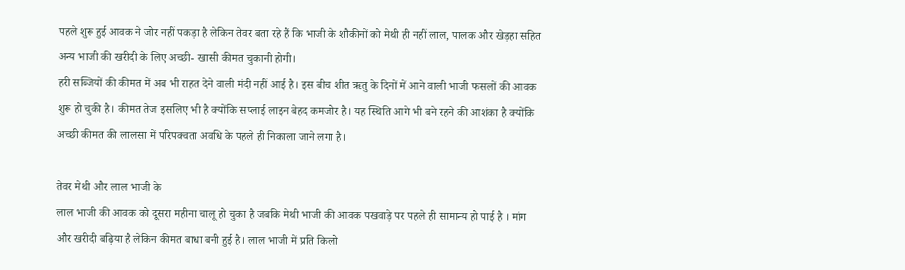पहले शुरू हुई आवक ने जोर नहीं पकड़ा है लेकिन तेवर बता रहे हैं कि भाजी के शौकीनों को मेथी ही नहीं लाल, पालक और खेड़हा सहित अन्य भाजी की खरीदी के लिए अच्छी- खासी कीमत चुकानी होगी।
हरी सब्जियों की कीमत में अब भी राहत देने वाली मंदी नहीं आई है। इस बीच शीत ऋतु के दिनों में आने वाली भाजी फसलों की आवक शुरू हो चुकी है। कीमत तेज इसलिए भी है क्योंकि सप्लाई लाइन बेहद कमजोर है। यह स्थिति आगे भी बने रहने की आशंका है क्योंकि अच्छी कीमत की लालसा में परिपक्वता अवधि के पहले ही निकाला जाने लगा है।

तेवर मेथी और लाल भाजी के
लाल भाजी की आवक को दूसरा महीना चालू हो चुका है जबकि मेथी भाजी की आवक पखवाड़े पर पहले ही सामान्य हो पाई है । मांग और खरीदी बढ़िया है लेकिन कीमत बाधा बनी हुई है। लाल भाजी में प्रति किलो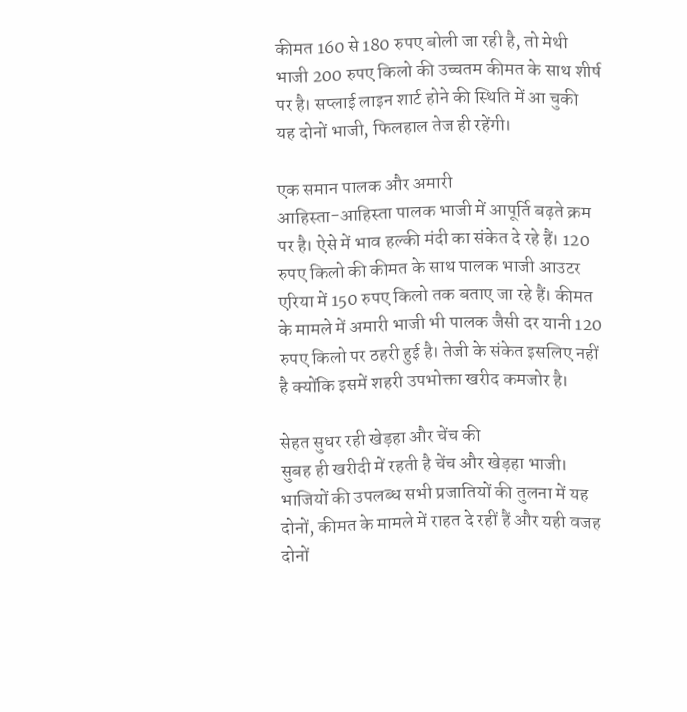कीमत 160 से 180 रुपए बोली जा रही है, तो मेथी भाजी 200 रुपए किलो की उच्चतम कीमत के साथ शीर्ष पर है। सप्लाई लाइन शार्ट होने की स्थिति में आ चुकी यह दोनों भाजी, फिलहाल तेज ही रहेंगी।

एक समान पालक और अमारी
आहिस्ता-आहिस्ता पालक भाजी में आपूर्ति बढ़ते क्रम पर है। ऐसे में भाव हल्की मंदी का संकेत दे रहे हैं। 120 रुपए किलो की कीमत के साथ पालक भाजी आउटर एरिया में 150 रुपए किलो तक बताए जा रहे हैं। कीमत के मामले में अमारी भाजी भी पालक जैसी दर यानी 120 रुपए किलो पर ठहरी हुई है। तेजी के संकेत इसलिए नहीं है क्योंकि इसमें शहरी उपभोक्ता खरीद कमजोर है।

सेहत सुधर रही खेड़हा और चेंच की
सुबह ही खरीदी में रहती है चेंच और खेड़हा भाजी। भाजियों की उपलब्ध सभी प्रजातियों की तुलना में यह दोनों, कीमत के मामले में राहत दे रहीं हैं और यही वजह दोनों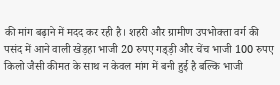की मांग बढ़ाने में मदद कर रही है। शहरी और ग्रामीण उपभोक्ता वर्ग की पसंद में आने वाली खेड़हा भाजी 20 रुपए गड्ड़ी और चेंच भाजी 100 रुपए किलो जैसी कीमत के साथ न केवल मांग में बनी हुई है बल्कि भाजी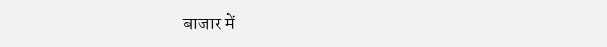बाजार में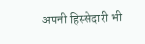अपनी हिस्सेदारी भी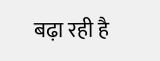बढ़ा रही है